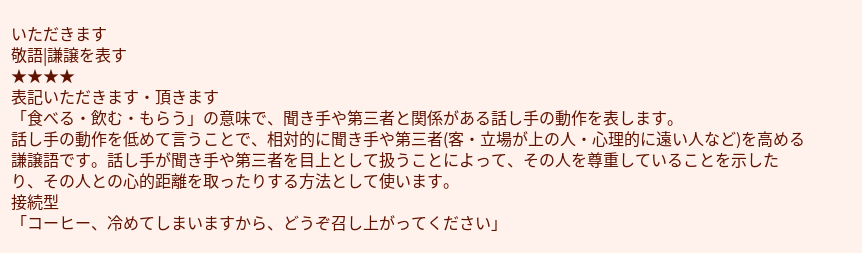いただきます
敬語|謙譲を表す
★★★★
表記いただきます・頂きます
「食べる・飲む・もらう」の意味で、聞き手や第三者と関係がある話し手の動作を表します。
話し手の動作を低めて言うことで、相対的に聞き手や第三者(客・立場が上の人・心理的に遠い人など)を高める謙譲語です。話し手が聞き手や第三者を目上として扱うことによって、その人を尊重していることを示したり、その人との心的距離を取ったりする方法として使います。
接続型
「コーヒー、冷めてしまいますから、どうぞ召し上がってください」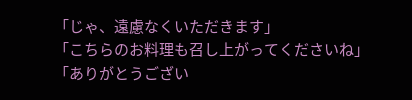「じゃ、遠慮なくいただきます」
「こちらのお料理も召し上がってくださいね」「ありがとうござい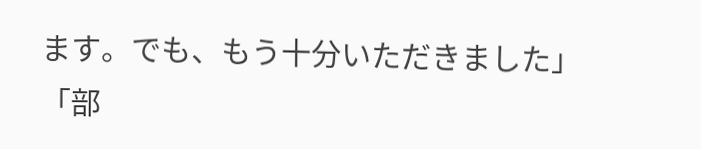ます。でも、もう十分いただきました」
「部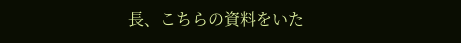長、こちらの資料をいた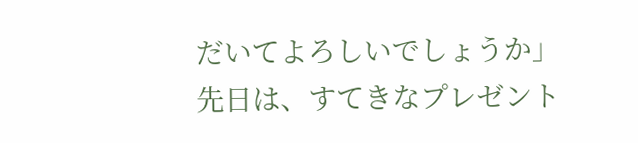だいてよろしいでしょうか」
先日は、すてきなプレゼント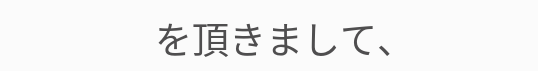を頂きまして、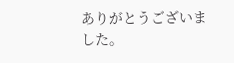ありがとうございました。